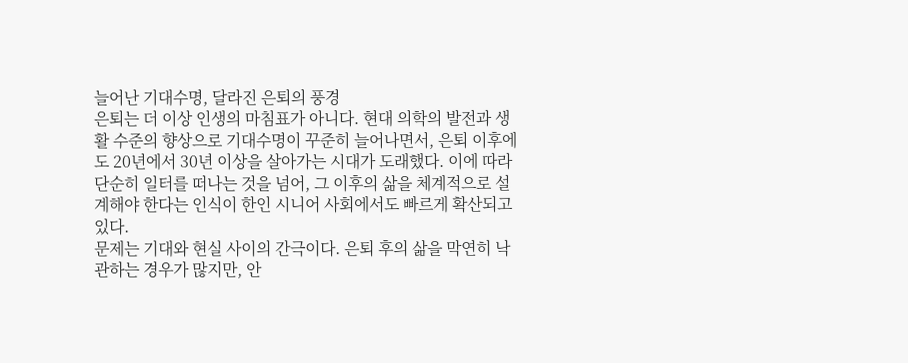늘어난 기대수명, 달라진 은퇴의 풍경
은퇴는 더 이상 인생의 마침표가 아니다. 현대 의학의 발전과 생활 수준의 향상으로 기대수명이 꾸준히 늘어나면서, 은퇴 이후에도 20년에서 30년 이상을 살아가는 시대가 도래했다. 이에 따라 단순히 일터를 떠나는 것을 넘어, 그 이후의 삶을 체계적으로 설계해야 한다는 인식이 한인 시니어 사회에서도 빠르게 확산되고 있다.
문제는 기대와 현실 사이의 간극이다. 은퇴 후의 삶을 막연히 낙관하는 경우가 많지만, 안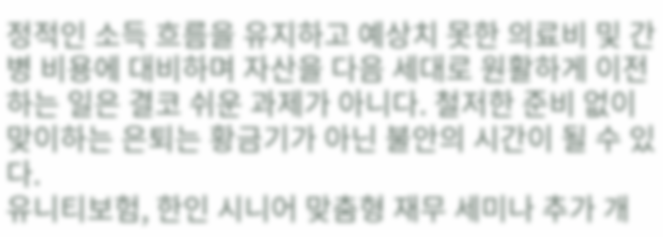정적인 소득 흐름을 유지하고 예상치 못한 의료비 및 간병 비용에 대비하며 자산을 다음 세대로 원활하게 이전하는 일은 결코 쉬운 과제가 아니다. 철저한 준비 없이 맞이하는 은퇴는 황금기가 아닌 불안의 시간이 될 수 있다.
유니티보험, 한인 시니어 맞춤형 재무 세미나 추가 개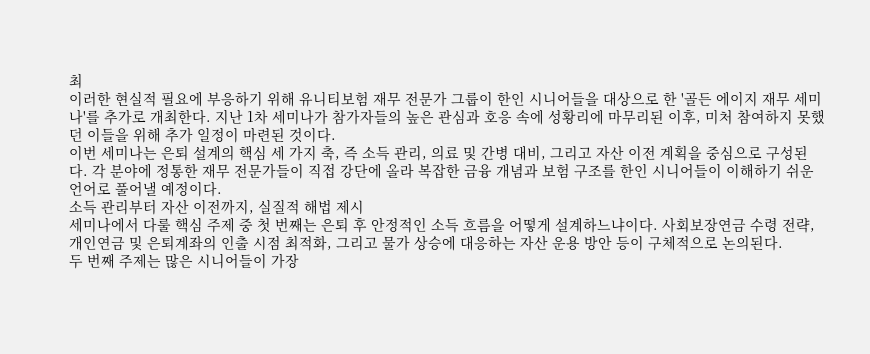최
이러한 현실적 필요에 부응하기 위해 유니티보험 재무 전문가 그룹이 한인 시니어들을 대상으로 한 '골든 에이지 재무 세미나'를 추가로 개최한다. 지난 1차 세미나가 참가자들의 높은 관심과 호응 속에 성황리에 마무리된 이후, 미처 참여하지 못했던 이들을 위해 추가 일정이 마련된 것이다.
이번 세미나는 은퇴 설계의 핵심 세 가지 축, 즉 소득 관리, 의료 및 간병 대비, 그리고 자산 이전 계획을 중심으로 구성된다. 각 분야에 정통한 재무 전문가들이 직접 강단에 올라 복잡한 금융 개념과 보험 구조를 한인 시니어들이 이해하기 쉬운 언어로 풀어낼 예정이다.
소득 관리부터 자산 이전까지, 실질적 해법 제시
세미나에서 다룰 핵심 주제 중 첫 번째는 은퇴 후 안정적인 소득 흐름을 어떻게 설계하느냐이다. 사회보장연금 수령 전략, 개인연금 및 은퇴계좌의 인출 시점 최적화, 그리고 물가 상승에 대응하는 자산 운용 방안 등이 구체적으로 논의된다.
두 번째 주제는 많은 시니어들이 가장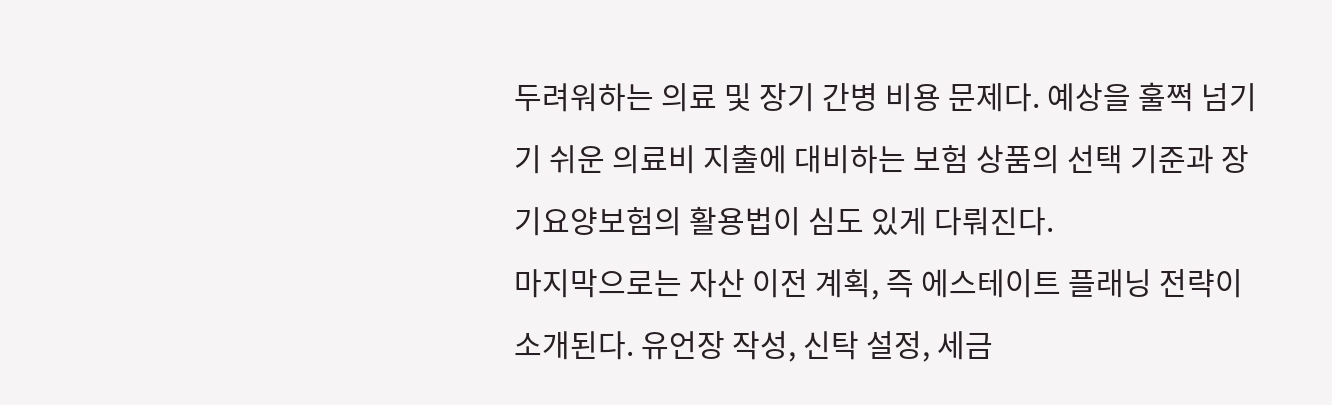두려워하는 의료 및 장기 간병 비용 문제다. 예상을 훌쩍 넘기기 쉬운 의료비 지출에 대비하는 보험 상품의 선택 기준과 장기요양보험의 활용법이 심도 있게 다뤄진다.
마지막으로는 자산 이전 계획, 즉 에스테이트 플래닝 전략이 소개된다. 유언장 작성, 신탁 설정, 세금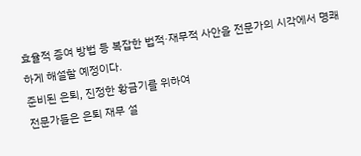효율적 증여 방법 등 복잡한 법적·재무적 사안을 전문가의 시각에서 명쾌하게 해설할 예정이다.
준비된 은퇴, 진정한 황금기를 위하여
전문가들은 은퇴 재무 설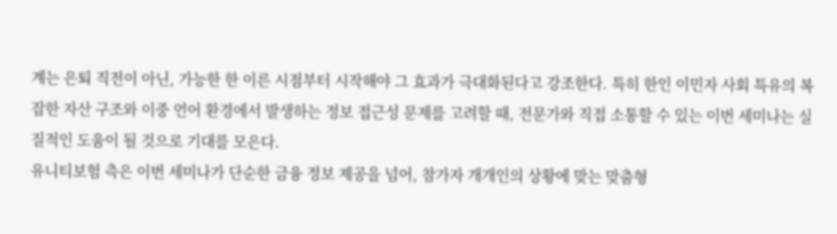계는 은퇴 직전이 아닌, 가능한 한 이른 시점부터 시작해야 그 효과가 극대화된다고 강조한다. 특히 한인 이민자 사회 특유의 복잡한 자산 구조와 이중 언어 환경에서 발생하는 정보 접근성 문제를 고려할 때, 전문가와 직접 소통할 수 있는 이번 세미나는 실질적인 도움이 될 것으로 기대를 모은다.
유니티보험 측은 이번 세미나가 단순한 금융 정보 제공을 넘어, 참가자 개개인의 상황에 맞는 맞춤형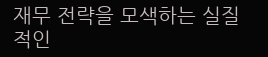재무 전략을 모색하는 실질적인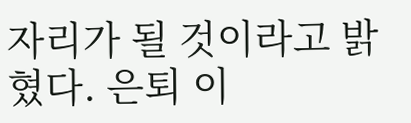자리가 될 것이라고 밝혔다. 은퇴 이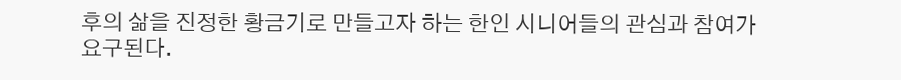후의 삶을 진정한 황금기로 만들고자 하는 한인 시니어들의 관심과 참여가 요구된다.